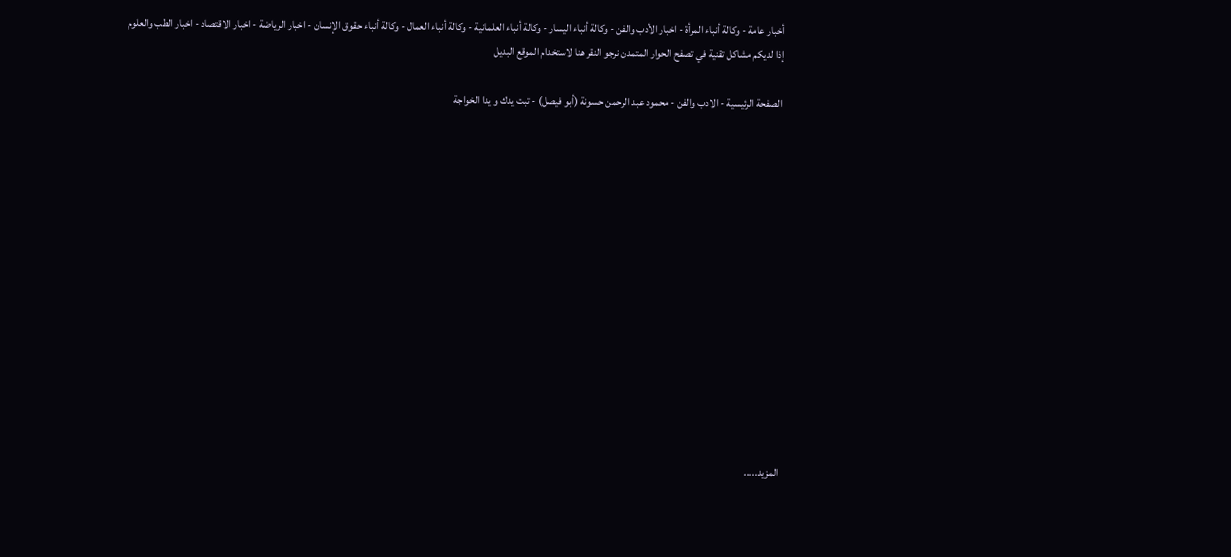أخبار عامة - وكالة أنباء المرأة - اخبار الأدب والفن - وكالة أنباء اليسار - وكالة أنباء العلمانية - وكالة أنباء العمال - وكالة أنباء حقوق الإنسان - اخبار الرياضة - اخبار الاقتصاد - اخبار الطب والعلوم
إذا لديكم مشاكل تقنية في تصفح الحوار المتمدن نرجو النقر هنا لاستخدام الموقع البديل

الصفحة الرئيسية - الادب والفن - محمود عبد الرحمن حسونة (أبو فيصل) - تبت يدك و يدا الخواجة














المزيد.....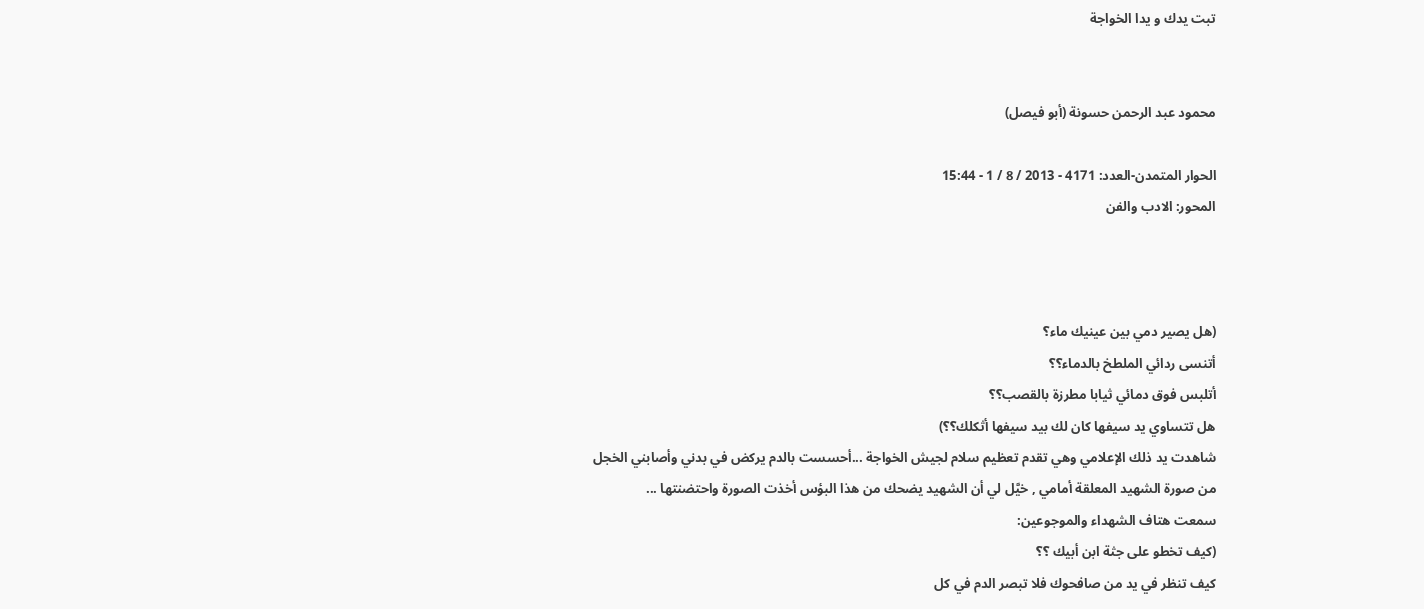تبت يدك و يدا الخواجة


محمود عبد الرحمن حسونة (أبو فيصل)

الحوار المتمدن-العدد: 4171 - 2013 / 8 / 1 - 15:44
المحور: الادب والفن



(هل يصير دمي بين عينيك ماء؟
أتنسى ردائي الملطخ بالدماء؟؟
أتلبس فوق دمائي ثيابا مطرزة بالقصب؟؟
هل تتساوي يد سيفها كان لك بيد سيفها أثكلك؟؟)
شاهدت يد ذلك الإعلامي وهي تقدم تعظيم سلام لجيش الخواجة ...أحسست بالدم يركض في بدني وأصابني الخجل من صورة الشهيد المعلقة أمامي , خيَّل لي أن الشهيد يضحك من هذا البؤس أخذت الصورة واحتضنتها ...
سمعت هتاف الشهداء والموجوعين:
(كيف تخطو على جثة ابن أبيك ؟؟
كيف تنظر في يد من صافحوك فلا تبصر الدم في كل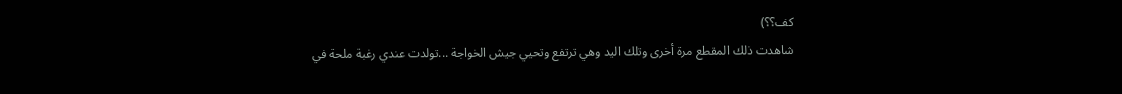كف؟؟)
شاهدت ذلك المقطع مرة أخرى وتلك اليد وهي ترتفع وتحيي جيش الخواجة ...تولدت عندي رغبة ملحة في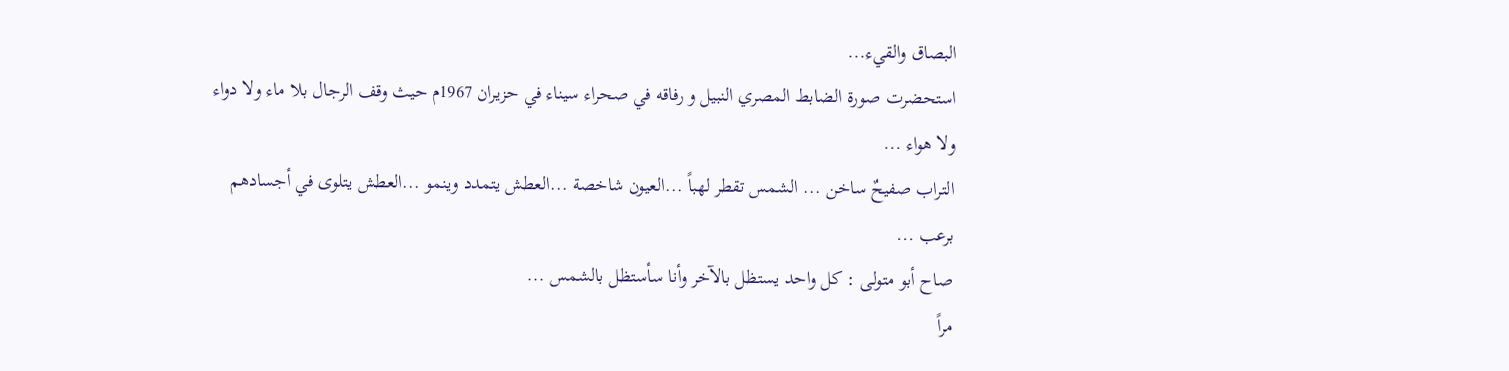البصاق والقيء...
استحضرت صورة الضابط المصري النبيل و رفاقه في صحراء سيناء في حزيران 1967م حيث وقف الرجال بلا ماء ولا دواء ولا هواء ...
التراب صفيحٌ ساخن ... الشمس تقطر لهباً ...العيون شاخصة ...العطش يتمدد وينمو ...العطش يتلوى في أجسادهم برعب ...
صاح أبو متولى : كل واحد يستظل بالآخر وأنا سأستظل بالشمس ...
مراً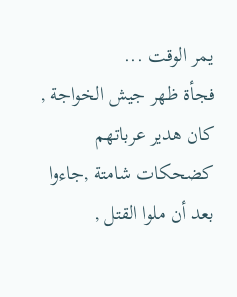يمر الوقت ...
فجأة ظهر جيش الخواجة , كان هدير عرباتهم كضحكات شامتة ,جاءوا بعد أن ملوا القتل ,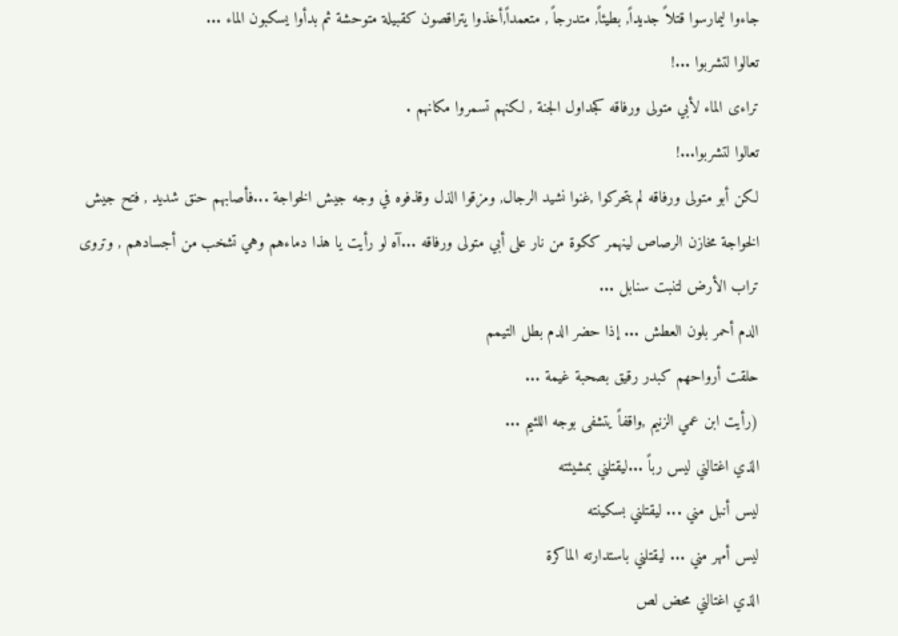جاءوا ليمارسوا قتلاً جديداً, بطيئاً, متدرجاً , متعمداً,أخذوا يتراقصون كقبيلة متوحشة ثم بدأوا يسكبون الماء ...
تعالوا لتشربوا ...!
تراءى الماء لأبي متولى ورفاقه كجداول الجنة , لكنهم تسمروا مكانهم .
تعالوا لتشربوا...!
لكن أبو متولى ورفاقه لم يتحركوا ,غنوا نشيد الرجال, ومزقوا الذل وقذفوه في وجه جيش الخواجة ...فأصابهم حنق شديد , فتح جيش الخواجة مخازن الرصاص لينهمر ككوة من نار على أبي متولى ورفاقه ...آه لو رأيت يا هذا دماءهم وهي تشخب من أجسادهم , وتروى تراب الأرض لتنبت سنابل ...
الدم أحمر بلون العطش ... إذا حضر الدم بطل التيمم
حلقت أرواحهم كبدر رقيق بصحبة غيمة ...
(رأيت ابن عمي الزنيم ,واقفاً يتشفى بوجه اللئيم ...
الذي اغتالني ليس رباً ...ليقتلني بمشيئته
ليس أنبل مني ... ليقتلني بسكينته
ليس أمهر مني ... ليقتلني باستدارته الماكرة
الذي اغتالني محض لص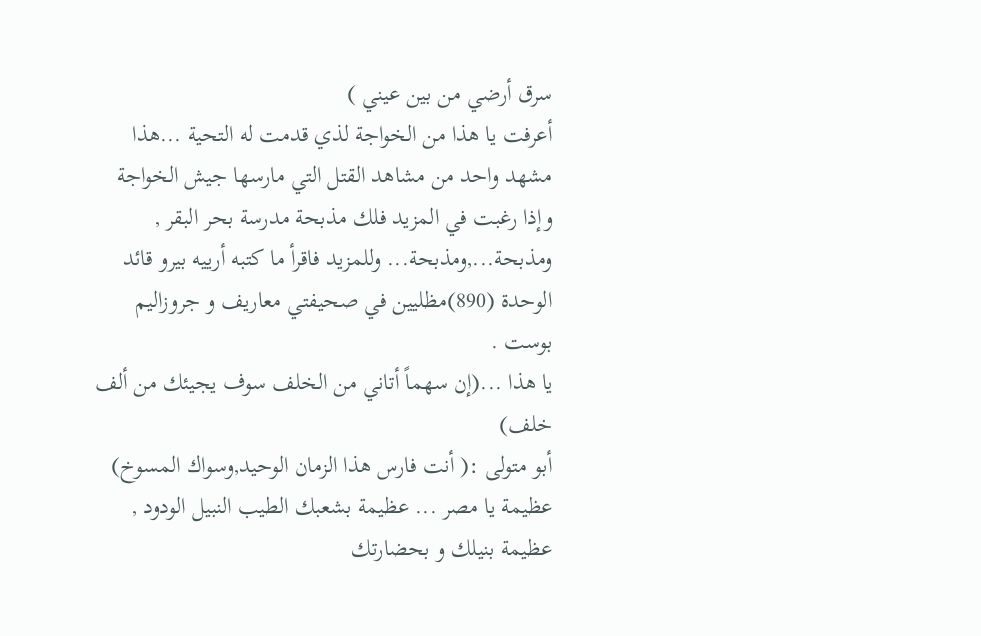سرق أرضي من بين عيني )
أعرفت يا هذا من الخواجة لذي قدمت له التحية ...هذا مشهد واحد من مشاهد القتل التي مارسها جيش الخواجة وإذا رغبت في المزيد فلك مذبحة مدرسة بحر البقر , ومذبحة...,ومذبحة... وللمزيد فاقرأ ما كتبه أرييه بيرو قائد الوحدة (890)مظليين في صحيفتي معاريف و جروزاليم بوست .
يا هذا ...(إن سهماً أتاني من الخلف سوف يجيئك من ألف خلف)
أبو متولى :( أنت فارس هذا الزمان الوحيد,وسواك المسوخ)
عظيمة يا مصر ... عظيمة بشعبك الطيب النبيل الودود , عظيمة بنيلك و بحضارتك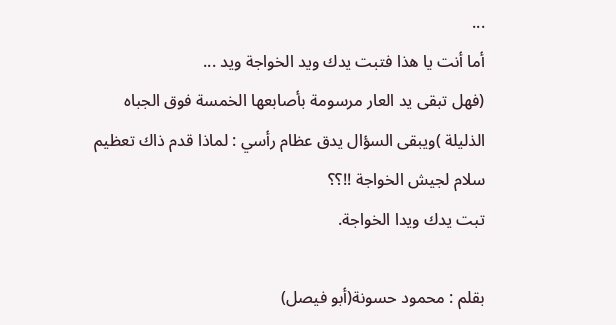...
أما أنت يا هذا فتبت يدك ويد الخواجة ويد ...
(فهل تبقى يد العار مرسومة بأصابعها الخمسة فوق الجباه الذليلة )ويبقى السؤال يدق عظام رأسي : لماذا قدم ذاك تعظيم سلام لجيش الخواجة !!؟؟
تبت يدك ويدا الخواجة.

بقلم : محمود حسونة(أبو فيصل)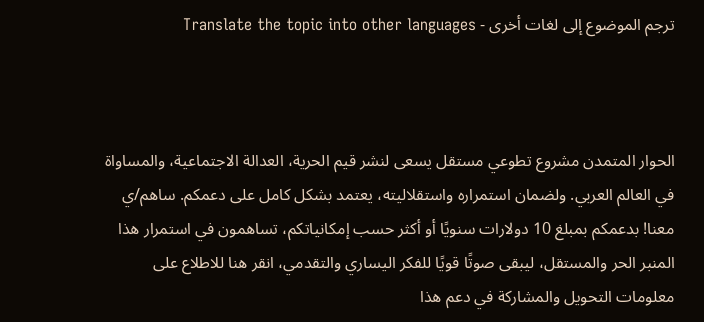ترجم الموضوع إلى لغات أخرى - Translate the topic into other languages



الحوار المتمدن مشروع تطوعي مستقل يسعى لنشر قيم الحرية، العدالة الاجتماعية، والمساواة في العالم العربي. ولضمان استمراره واستقلاليته، يعتمد بشكل كامل على دعمكم. ساهم/ي معنا! بدعمكم بمبلغ 10 دولارات سنويًا أو أكثر حسب إمكانياتكم، تساهمون في استمرار هذا المنبر الحر والمستقل، ليبقى صوتًا قويًا للفكر اليساري والتقدمي، انقر هنا للاطلاع على معلومات التحويل والمشاركة في دعم هذا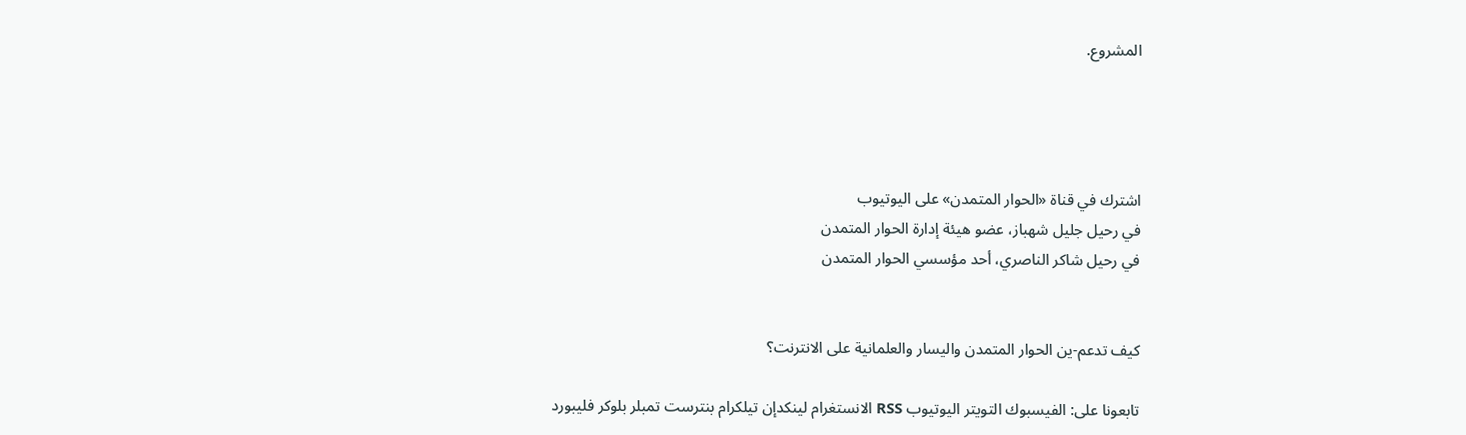المشروع.




اشترك في قناة «الحوار المتمدن» على اليوتيوب
في رحيل جليل شهباز، عضو هيئة إدارة الحوار المتمدن
في رحيل شاكر الناصري، أحد مؤسسي الحوار المتمدن


كيف تدعم-ين الحوار المتمدن واليسار والعلمانية على الانترنت؟

تابعونا على: الفيسبوك التويتر اليوتيوب RSS الانستغرام لينكدإن تيلكرام بنترست تمبلر بلوكر فليبورد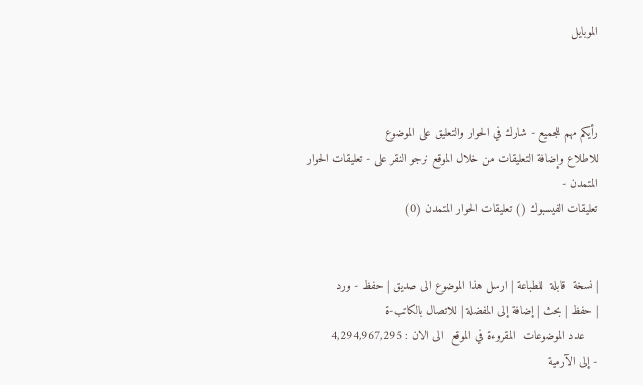الموبايل



رأيكم مهم للجميع - شارك في الحوار والتعليق على الموضوع
للاطلاع وإضافة التعليقات من خلال الموقع نرجو النقر على - تعليقات الحوار المتمدن -
تعليقات الفيسبوك () تعليقات الحوار المتمدن (0)


| نسخة  قابلة  للطباعة | ارسل هذا الموضوع الى صديق | حفظ - ورد
| حفظ | بحث | إضافة إلى المفضلة | للاتصال بالكاتب-ة
    عدد الموضوعات  المقروءة في الموقع  الى الان : 4,294,967,295
- إلى الآرمية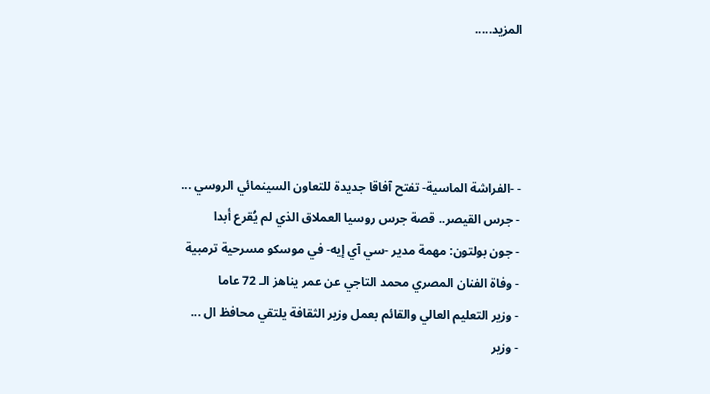المزيد.....




- -الفراشة الماسية- تفتح آفاقا جديدة للتعاون السينمائي الروسي ...
- جرس القيصر.. قصة جرس روسيا العملاق الذي لم يُقرع أبدا
- جون بولتون: مهمة مدير -سي آي إيه- في موسكو مسرحية ترمبية
- وفاة الفنان المصري محمد التاجي عن عمر يناهز الـ 72 عاما
- وزير التعليم العالي والقائم بعمل وزير الثقافة يلتقي محافظ ال ...
- وزير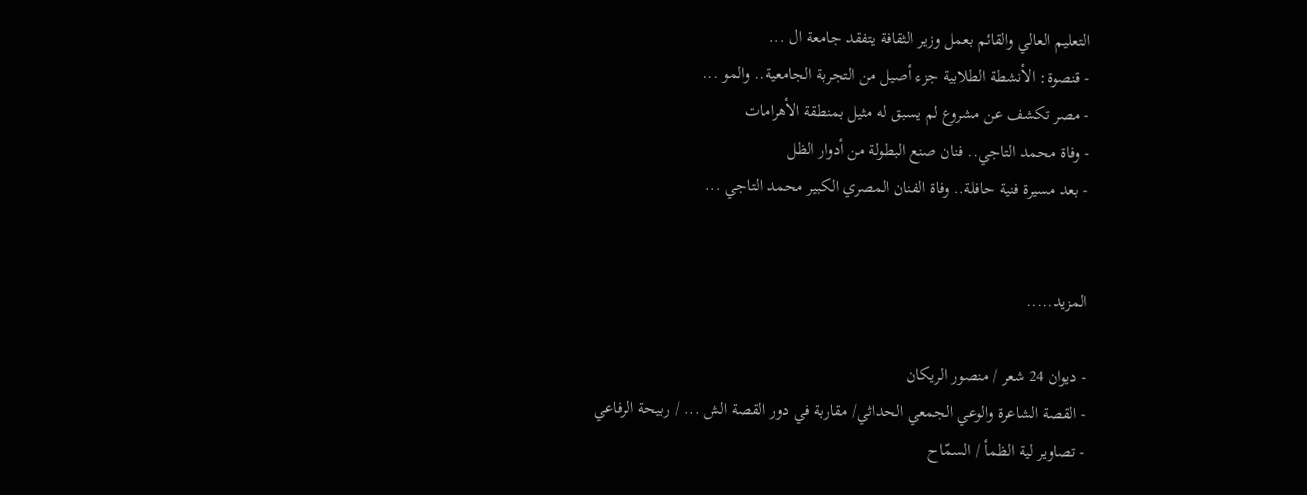التعليم العالي والقائم بعمل وزير الثقافة يتفقد جامعة ال ...
- قنصوة: الأنشطة الطلابية جزء أصيل من التجربة الجامعية.. والمو ...
- مصر تكشف عن مشروع لم يسبق له مثيل بمنطقة الأهرامات
- وفاة محمد التاجي.. فنان صنع البطولة من أدوار الظل
- بعد مسيرة فنية حافلة.. وفاة الفنان المصري الكبير محمد التاجي ...


المزيد.....

- ديوان 24 شعر / منصور الريكان
- القصة الشاعرة والوعي الجمعي الحداثي/ مقاربة في دور القصة الش ... / ربيحة الرفاعي
- تصاوير لية الظمأ / السمّاح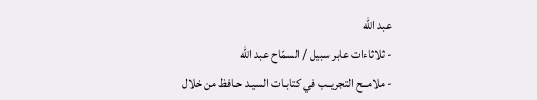عبد الله
- ثلاثاءات عابر سبيل / السمّاح عبد الله
- ملامــح التجريــب في كتابـات السيـد حـافظ من خلال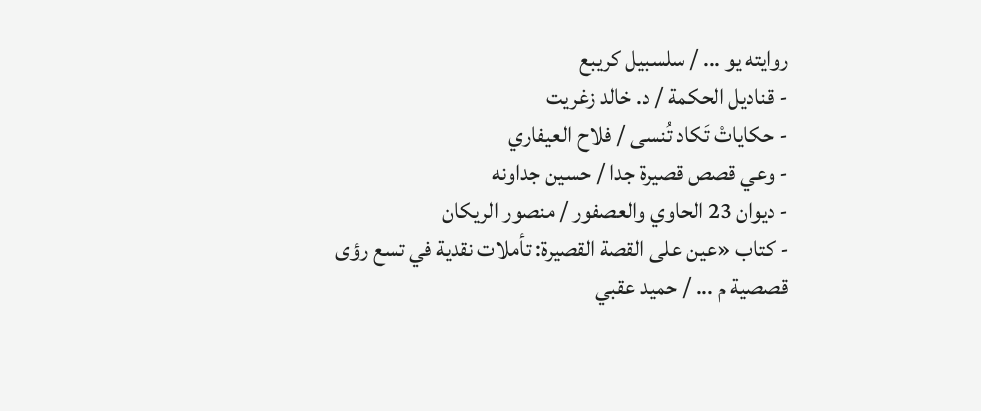روايته يو ... / سلسبيل كريبع
- قناديل الحكمة / د. خالد زغريت
- حكاياتْ تَكاد تُنسى / فلاح العيفاري
- وعي قصص قصيرة جدا / حسين جداونه
- ديوان 23 الحاوي والعصفور / منصور الريكان
- كتاب «عين على القصة القصيرة: تأملات نقدية في تسع رؤى قصصية م ... / حميد عقبي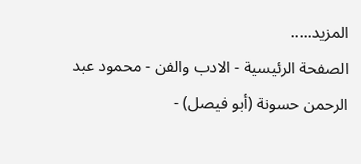المزيد.....
الصفحة الرئيسية - الادب والفن - محمود عبد الرحمن حسونة (أبو فيصل) -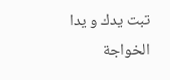تبت يدك و يدا الخواجة